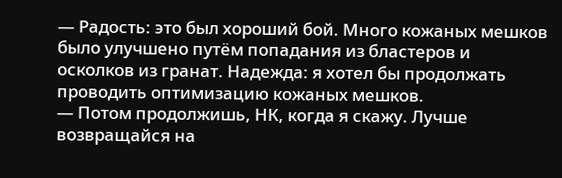— Радость: это был хороший бой. Много кожаных мешков было улучшено путём попадания из бластеров и осколков из гранат. Надежда: я хотел бы продолжать проводить оптимизацию кожаных мешков.
— Потом продолжишь, НК, когда я скажу. Лучше возвращайся на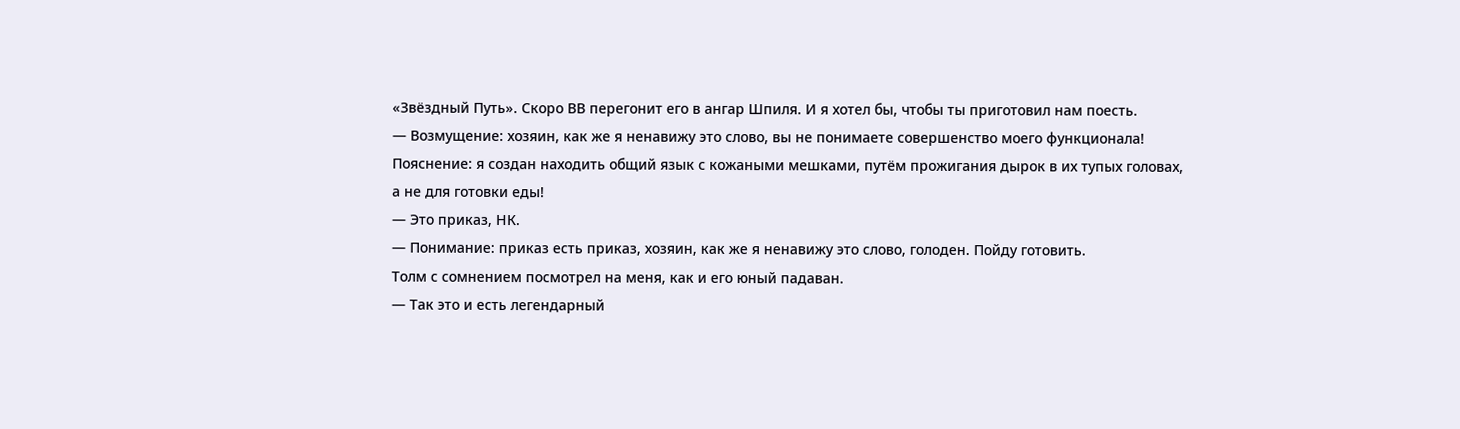«Звёздный Путь». Скоро ВВ перегонит его в ангар Шпиля. И я хотел бы, чтобы ты приготовил нам поесть.
— Возмущение: хозяин, как же я ненавижу это слово, вы не понимаете совершенство моего функционала! Пояснение: я создан находить общий язык с кожаными мешками, путём прожигания дырок в их тупых головах, а не для готовки еды!
— Это приказ, НК.
— Понимание: приказ есть приказ, хозяин, как же я ненавижу это слово, голоден. Пойду готовить.
Толм с сомнением посмотрел на меня, как и его юный падаван.
— Так это и есть легендарный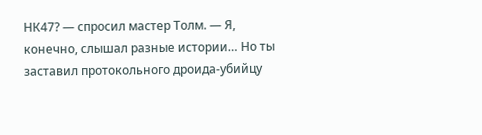НК47? — спросил мастер Толм. — Я, конечно, слышал разные истории… Но ты заставил протокольного дроида-убийцу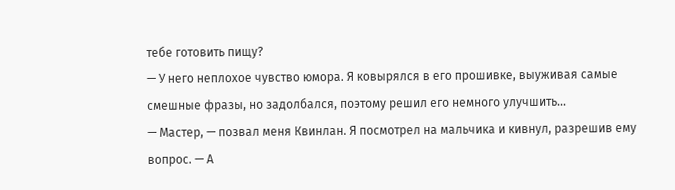тебе готовить пищу?
— У него неплохое чувство юмора. Я ковырялся в его прошивке, выуживая самые смешные фразы, но задолбался, поэтому решил его немного улучшить…
— Мастер, — позвал меня Квинлан. Я посмотрел на мальчика и кивнул, разрешив ему вопрос. — А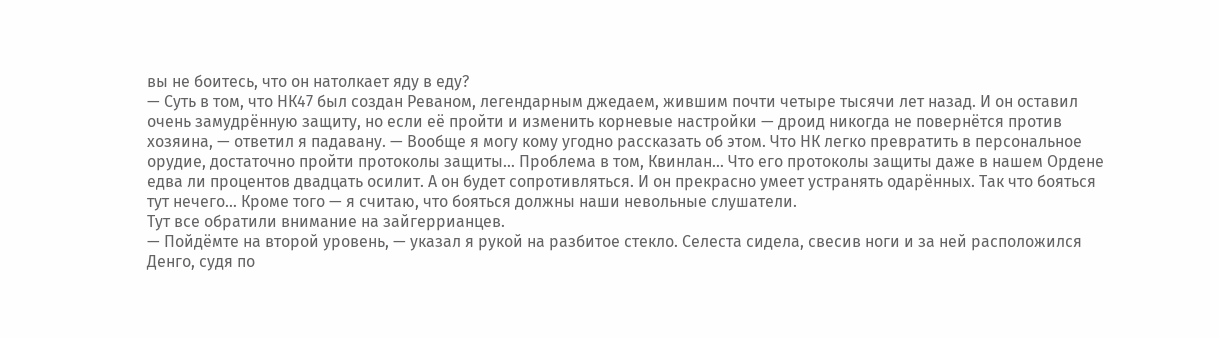вы не боитесь, что он натолкает яду в еду?
— Суть в том, что НК47 был создан Реваном, легендарным джедаем, жившим почти четыре тысячи лет назад. И он оставил очень замудрённую защиту, но если её пройти и изменить корневые настройки — дроид никогда не повернётся против хозяина, — ответил я падавану. — Вообще я могу кому угодно рассказать об этом. Что НК легко превратить в персональное орудие, достаточно пройти протоколы защиты… Проблема в том, Квинлан… Что его протоколы защиты даже в нашем Ордене едва ли процентов двадцать осилит. А он будет сопротивляться. И он прекрасно умеет устранять одарённых. Так что бояться тут нечего… Кроме того — я считаю, что бояться должны наши невольные слушатели.
Тут все обратили внимание на зайгеррианцев.
— Пойдёмте на второй уровень, — указал я рукой на разбитое стекло. Селеста сидела, свесив ноги и за ней расположился Денго, судя по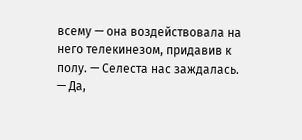всему — она воздействовала на него телекинезом, придавив к полу. — Селеста нас заждалась.
— Да,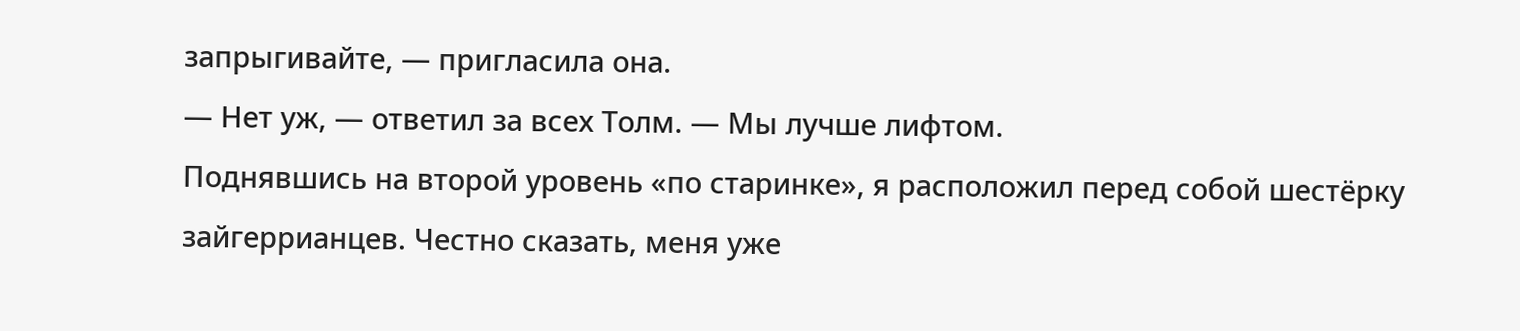запрыгивайте, — пригласила она.
— Нет уж, — ответил за всех Толм. — Мы лучше лифтом.
Поднявшись на второй уровень «по старинке», я расположил перед собой шестёрку зайгеррианцев. Честно сказать, меня уже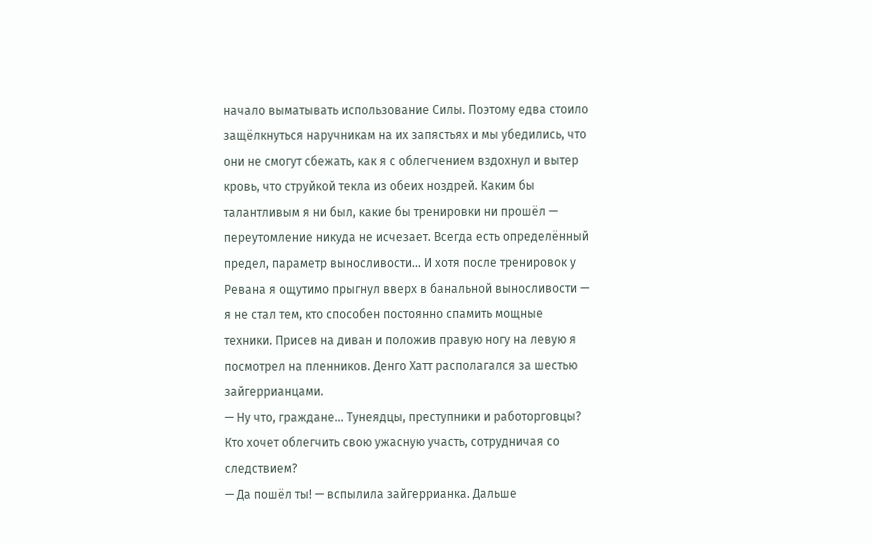начало выматывать использование Силы. Поэтому едва стоило защёлкнуться наручникам на их запястьях и мы убедились, что они не смогут сбежать, как я с облегчением вздохнул и вытер кровь, что струйкой текла из обеих ноздрей. Каким бы талантливым я ни был, какие бы тренировки ни прошёл — переутомление никуда не исчезает. Всегда есть определённый предел, параметр выносливости… И хотя после тренировок у Ревана я ощутимо прыгнул вверх в банальной выносливости — я не стал тем, кто способен постоянно спамить мощные техники. Присев на диван и положив правую ногу на левую я посмотрел на пленников. Денго Хатт располагался за шестью зайгеррианцами.
— Ну что, граждане… Тунеядцы, преступники и работорговцы? Кто хочет облегчить свою ужасную участь, сотрудничая со следствием?
— Да пошёл ты! — вспылила зайгеррианка. Дальше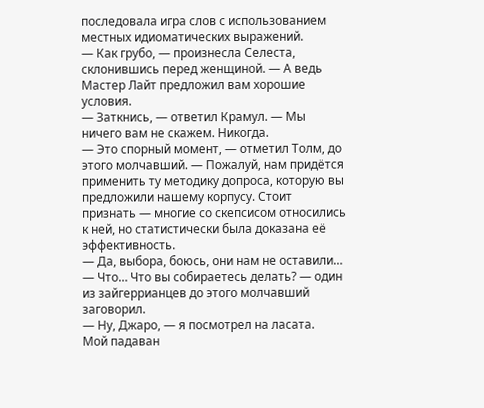последовала игра слов с использованием местных идиоматических выражений.
— Как грубо, — произнесла Селеста, склонившись перед женщиной. — А ведь Мастер Лайт предложил вам хорошие условия.
— Заткнись, — ответил Крамул. — Мы ничего вам не скажем. Никогда.
— Это спорный момент, — отметил Толм, до этого молчавший. — Пожалуй, нам придётся применить ту методику допроса, которую вы предложили нашему корпусу. Стоит признать — многие со скепсисом относились к ней, но статистически была доказана её эффективность.
— Да, выбора, боюсь, они нам не оставили…
— Что… Что вы собираетесь делать? — один из зайгеррианцев до этого молчавший заговорил.
— Ну, Джаро, — я посмотрел на ласата.
Мой падаван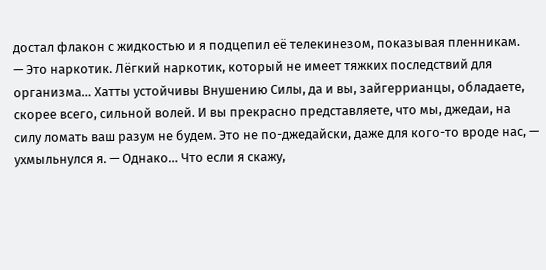достал флакон с жидкостью и я подцепил её телекинезом, показывая пленникам.
— Это наркотик. Лёгкий наркотик, который не имеет тяжких последствий для организма… Хатты устойчивы Внушению Силы, да и вы, зайгеррианцы, обладаете, скорее всего, сильной волей. И вы прекрасно представляете, что мы, джедаи, на силу ломать ваш разум не будем. Это не по-джедайски, даже для кого-то вроде нас, — ухмыльнулся я. — Однако… Что если я скажу,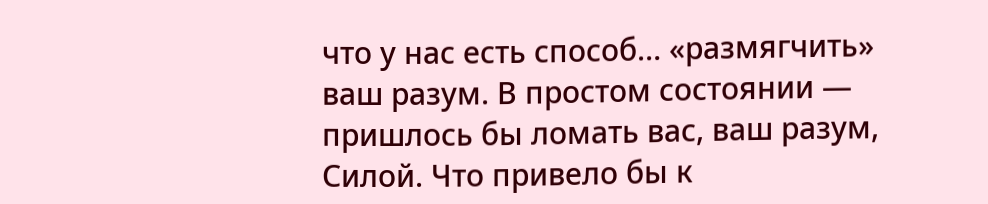что у нас есть способ… «размягчить» ваш разум. В простом состоянии — пришлось бы ломать вас, ваш разум, Силой. Что привело бы к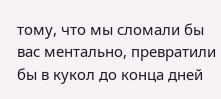тому, что мы сломали бы вас ментально, превратили бы в кукол до конца дней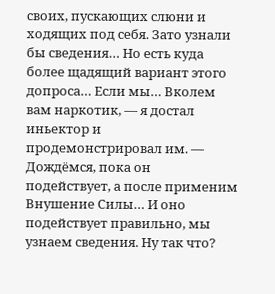своих, пускающих слюни и ходящих под себя. Зато узнали бы сведения… Но есть куда более щадящий вариант этого допроса… Если мы… Вколем вам наркотик, — я достал иньектор и продемонстрировал им. — Дождёмся, пока он подействует, а после применим Внушение Силы… И оно подействует правильно, мы узнаем сведения. Ну так что?